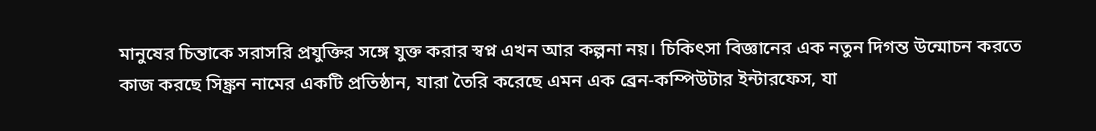মানুষের চিন্তাকে সরাসরি প্রযুক্তির সঙ্গে যুক্ত করার স্বপ্ন এখন আর কল্পনা নয়। চিকিৎসা বিজ্ঞানের এক নতুন দিগন্ত উন্মোচন করতে কাজ করছে সিঙ্ক্রন নামের একটি প্রতিষ্ঠান, যারা তৈরি করেছে এমন এক ব্রেন-কম্পিউটার ইন্টারফেস, যা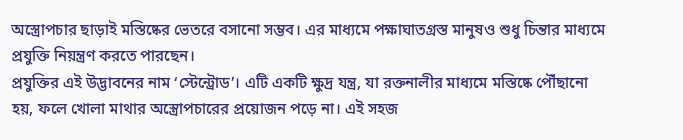অস্ত্রোপচার ছাড়াই মস্তিষ্কের ভেতরে বসানো সম্ভব। এর মাধ্যমে পক্ষাঘাতগ্রস্ত মানুষও শুধু চিন্তার মাধ্যমে প্রযুক্তি নিয়ন্ত্রণ করতে পারছেন।
প্রযুক্তির এই উদ্ভাবনের নাম ‘স্টেন্ট্রোড’। এটি একটি ক্ষুদ্র যন্ত্র, যা রক্তনালীর মাধ্যমে মস্তিষ্কে পৌঁছানো হয়, ফলে খোলা মাথার অস্ত্রোপচারের প্রয়োজন পড়ে না। এই সহজ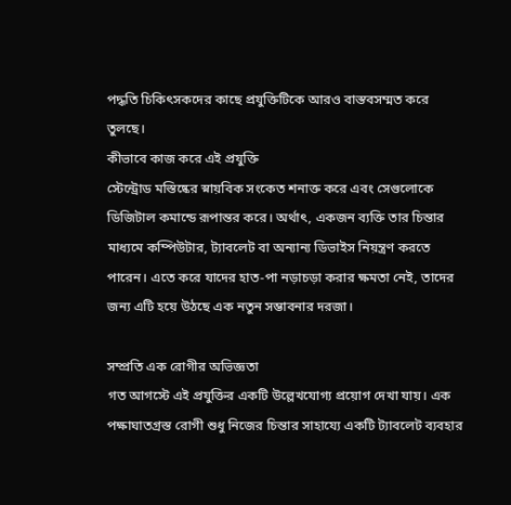পদ্ধতি চিকিৎসকদের কাছে প্রযুক্তিটিকে আরও বাস্তবসম্মত করে তুলছে।
কীভাবে কাজ করে এই প্রযুক্তি
স্টেন্ট্রোড মস্তিষ্কের স্নায়বিক সংকেত শনাক্ত করে এবং সেগুলোকে ডিজিটাল কমান্ডে রূপান্তর করে। অর্থাৎ, একজন ব্যক্তি তার চিন্তার মাধ্যমে কম্পিউটার, ট্যাবলেট বা অন্যান্য ডিভাইস নিয়ন্ত্রণ করতে পারেন। এতে করে যাদের হাত-পা নড়াচড়া করার ক্ষমতা নেই, তাদের জন্য এটি হয়ে উঠছে এক নতুন সম্ভাবনার দরজা।

সম্প্রতি এক রোগীর অভিজ্ঞতা
গত আগস্টে এই প্রযুক্তির একটি উল্লেখযোগ্য প্রয়োগ দেখা যায়। এক পক্ষাঘাতগ্রস্ত রোগী শুধু নিজের চিন্তার সাহায্যে একটি ট্যাবলেট ব্যবহার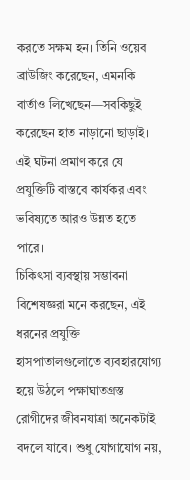করতে সক্ষম হন। তিনি ওয়েব ব্রাউজিং করেছেন, এমনকি বার্তাও লিখেছেন—সবকিছুই করেছেন হাত নাড়ানো ছাড়াই। এই ঘটনা প্রমাণ করে যে প্রযুক্তিটি বাস্তবে কার্যকর এবং ভবিষ্যতে আরও উন্নত হতে পারে।
চিকিৎসা ব্যবস্থায় সম্ভাবনা
বিশেষজ্ঞরা মনে করছেন, এই ধরনের প্রযুক্তি হাসপাতালগুলোতে ব্যবহারযোগ্য হয়ে উঠলে পক্ষাঘাতগ্রস্ত রোগীদের জীবনযাত্রা অনেকটাই বদলে যাবে। শুধু যোগাযোগ নয়,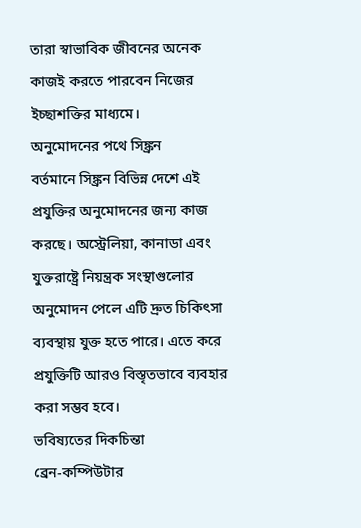তারা স্বাভাবিক জীবনের অনেক কাজই করতে পারবেন নিজের ইচ্ছাশক্তির মাধ্যমে।
অনুমোদনের পথে সিঙ্ক্রন
বর্তমানে সিঙ্ক্রন বিভিন্ন দেশে এই প্রযুক্তির অনুমোদনের জন্য কাজ করছে। অস্ট্রেলিয়া, কানাডা এবং যুক্তরাষ্ট্রে নিয়ন্ত্রক সংস্থাগুলোর অনুমোদন পেলে এটি দ্রুত চিকিৎসা ব্যবস্থায় যুক্ত হতে পারে। এতে করে প্রযুক্তিটি আরও বিস্তৃতভাবে ব্যবহার করা সম্ভব হবে।
ভবিষ্যতের দিকচিন্তা
ব্রেন-কম্পিউটার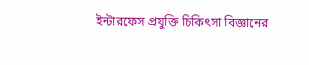ইন্টারফেস প্রযুক্তি চিকিৎসা বিজ্ঞানের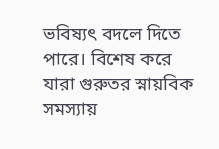ভবিষ্যৎ বদলে দিতে পারে। বিশেষ করে যারা গুরুতর স্নায়বিক সমস্যায়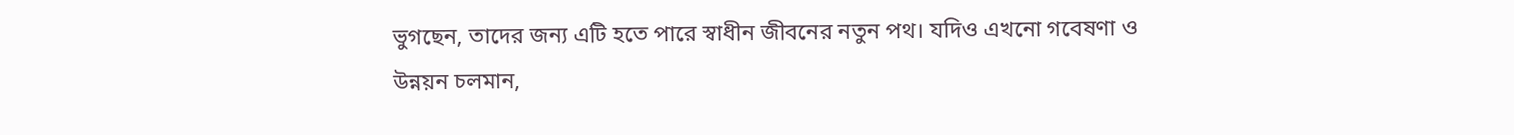ভুগছেন, তাদের জন্য এটি হতে পারে স্বাধীন জীবনের নতুন পথ। যদিও এখনো গবেষণা ও উন্নয়ন চলমান,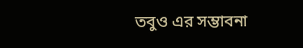তবুও এর সম্ভাবনা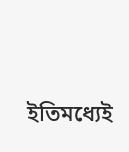ইতিমধ্যেই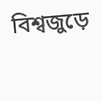বিশ্বজুড়ে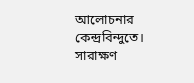আলোচনার কেন্দ্রবিন্দুতে।
সারাক্ষণ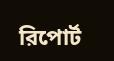রিপোর্ট